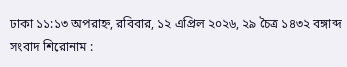ঢাকা ১১:১৩ অপরাহ্ন, রবিবার, ১২ এপ্রিল ২০২৬, ২৯ চৈত্র ১৪৩২ বঙ্গাব্দ
সংবাদ শিরোনাম :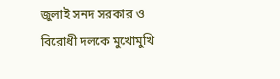জুলাই সনদ সরকার ও বিরোধী দলকে মুখোমুখি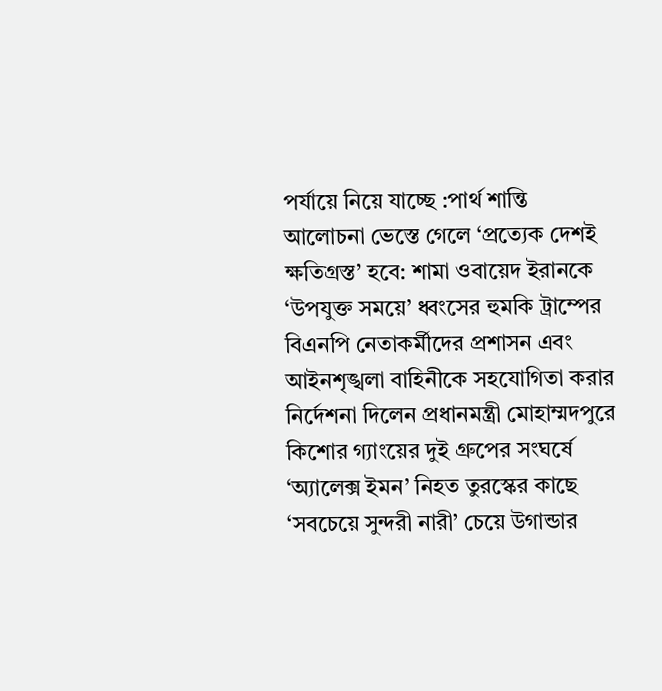পর্যায়ে নিয়ে যাচ্ছে :পার্থ শান্তি আলোচনা ভেস্তে গেলে ‘প্রত্যেক দেশই ক্ষতিগ্রস্ত’ হবে: শামা ওবায়েদ ইরানকে ‘উপযুক্ত সময়ে’ ধ্বংসের হুমকি ট্রাম্পের বিএনপি নেতাকর্মীদের প্রশাসন এবং আইনশৃঙ্খলা বাহিনীকে সহযোগিতা করার নির্দেশনা দিলেন প্রধানমন্ত্রী মোহাম্মদপুরে কিশোর গ্যাংয়ের দুই গ্রুপের সংঘর্ষে ‘অ্যালেক্স ইমন’ নিহত তুরস্কের কাছে ‘সবচেয়ে সুন্দরী নারী’ চেয়ে উগান্ডার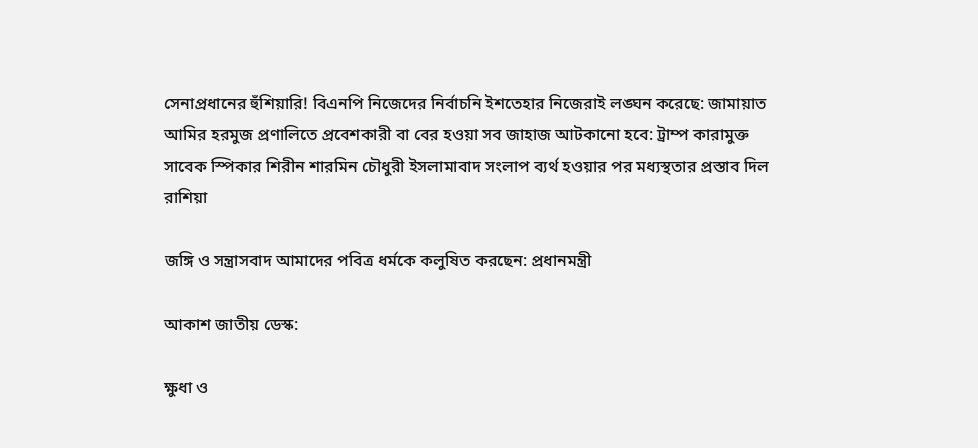সেনাপ্রধানের হুঁশিয়ারি! বিএনপি নিজেদের নির্বাচনি ইশতেহার নিজেরাই লঙ্ঘন করেছে: জামায়াত আমির হরমুজ প্রণালিতে প্রবেশকারী বা বের হওয়া সব জাহাজ আটকানো হবে: ট্রাম্প কারামুক্ত সাবেক স্পিকার শিরীন শারমিন চৌধুরী ইসলামাবাদ সংলাপ ব্যর্থ হওয়ার পর মধ্যস্থতার প্রস্তাব দিল রাশিয়া

জঙ্গি ও সন্ত্রাসবাদ আমাদের পবিত্র ধর্মকে কলুষিত করছেন: প্রধানমন্ত্রী

আকাশ জাতীয় ডেস্ক:

ক্ষুধা ও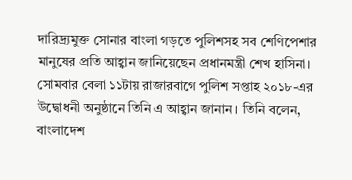দারিদ্র্যমুক্ত সোনার বাংলা গড়তে পুলিশসহ সব শেণিপেশার মানুষের প্রতি আহ্বান জানিয়েছেন প্রধানমন্ত্রী শেখ হাসিনা। সোমবার বেলা ১১টায় রাজারবাগে পুলিশ সপ্তাহ ২০১৮-এর উদ্বোধনী অনুষ্ঠানে তিনি এ আহ্বান জানান। তিনি বলেন, বাংলাদেশ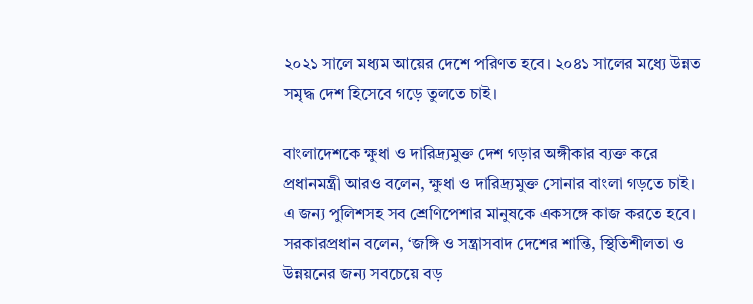২০২১ সালে মধ্যম আয়ের দেশে পরিণত হবে। ২০৪১ সালের মধ্যে উন্নত সমৃদ্ধ দেশ হিসেবে গড়ে তুলতে চাই।

বাংলাদেশকে ক্ষুধা ও দারিদ্র্যমুক্ত দেশ গড়ার অঙ্গীকার ব্যক্ত করে প্রধানমন্ত্রী আরও বলেন, ক্ষুধা ও দারিদ্র্যমুক্ত সোনার বাংলা গড়তে চাই। এ জন্য পুলিশসহ সব শ্রেণিপেশার মানুষকে একসঙ্গে কাজ করতে হবে। সরকারপ্রধান বলেন, ‘জঙ্গি ও সন্ত্রাসবাদ দেশের শান্তি, স্থিতিশীলতা ও উন্নয়নের জন্য সবচেয়ে বড়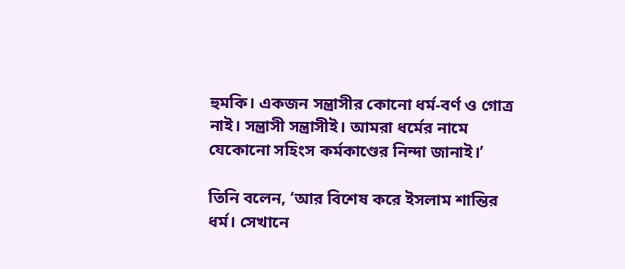হুমকি। একজন সন্ত্রাসীর কোনো ধর্ম-বর্ণ ও গোত্র নাই। সন্ত্রাসী সন্ত্রাসীই। আমরা ধর্মের নামে যেকোনো সহিংস কর্মকাণ্ডের নিন্দা জানাই।’

তিনি বলেন, ‘আর বিশেষ করে ইসলাম শান্তির ধর্ম। সেখানে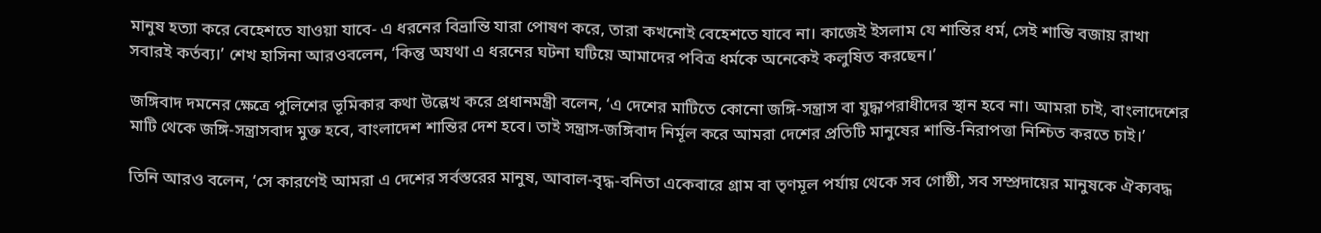মানুষ হত্যা করে বেহেশতে যাওয়া যাবে- এ ধরনের বিভ্রান্তি যারা পোষণ করে, তারা কখনোই বেহেশতে যাবে না। কাজেই ইসলাম যে শান্তির ধর্ম, সেই শান্তি বজায় রাখা সবারই কর্তব্য।’ শেখ হাসিনা আরওবলেন, ‘কিন্তু অযথা এ ধরনের ঘটনা ঘটিয়ে আমাদের পবিত্র ধর্মকে অনেকেই কলুষিত করছেন।’

জঙ্গিবাদ দমনের ক্ষেত্রে পুলিশের ভূমিকার কথা উল্লেখ করে প্রধানমন্ত্রী বলেন, ‘এ দেশের মাটিতে কোনো জঙ্গি-সন্ত্রাস বা যুদ্ধাপরাধীদের স্থান হবে না। আমরা চাই, বাংলাদেশের মাটি থেকে জঙ্গি-সন্ত্রাসবাদ মুক্ত হবে, বাংলাদেশ শান্তির দেশ হবে। তাই সন্ত্রাস-জঙ্গিবাদ নির্মূল করে আমরা দেশের প্রতিটি মানুষের শান্তি-নিরাপত্তা নিশ্চিত করতে চাই।’

তিনি আরও বলেন, ‘সে কারণেই আমরা এ দেশের সর্বস্তরের মানুষ, আবাল-বৃদ্ধ-বনিতা একেবারে গ্রাম বা তৃণমূল পর্যায় থেকে সব গোষ্ঠী, সব সম্প্রদায়ের মানুষকে ঐক্যবদ্ধ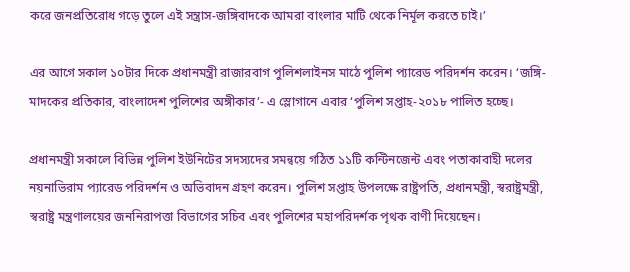করে জনপ্রতিরোধ গড়ে তুলে এই সন্ত্রাস-জঙ্গিবাদকে আমরা বাংলার মাটি থেকে নির্মূল করতে চাই।’

এর আগে সকাল ১০টার দিকে প্রধানমন্ত্রী রাজারবাগ পুলিশলাইনস মাঠে পুলিশ প্যারেড পরিদর্শন করেন। ‘জঙ্গি-মাদকের প্রতিকার, বাংলাদেশ পুলিশের অঙ্গীকার’- এ স্লোগানে এবার ‘পুলিশ সপ্তাহ-২০১৮ পালিত হচ্ছে।

প্রধানমন্ত্রী সকালে বিভিন্ন পুলিশ ইউনিটের সদস্যদের সমন্বয়ে গঠিত ১১টি কন্টিনজেন্ট এবং পতাকাবাহী দলের নয়নাভিরাম প্যারেড পরিদর্শন ও অভিবাদন গ্রহণ করেন। পুলিশ সপ্তাহ উপলক্ষে রাষ্ট্রপতি, প্রধানমন্ত্রী, স্বরাষ্ট্রমন্ত্রী, স্বরাষ্ট্র মন্ত্রণালয়ের জননিরাপত্তা বিভাগের সচিব এবং পুলিশের মহাপরিদর্শক পৃথক বাণী দিয়েছেন।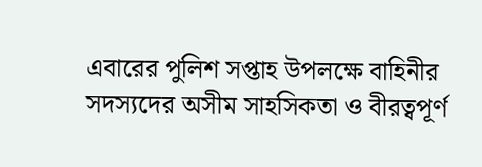এবারের পুলিশ সপ্তাহ উপলক্ষে বাহিনীর সদস্যদের অসীম সাহসিকতা ও বীরত্বপূর্ণ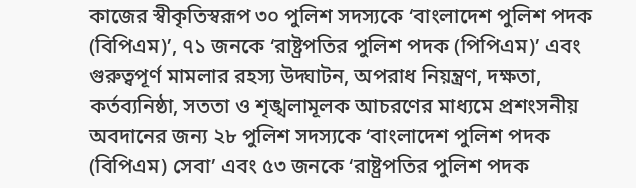কাজের স্বীকৃতিস্বরূপ ৩০ পুলিশ সদস্যকে ‘বাংলাদেশ পুলিশ পদক (বিপিএম)’, ৭১ জনকে ‘রাষ্ট্রপতির পুলিশ পদক (পিপিএম)’ এবং গুরুত্বপূর্ণ মামলার রহস্য উদ্ঘাটন, অপরাধ নিয়ন্ত্রণ, দক্ষতা, কর্তব্যনিষ্ঠা, সততা ও শৃঙ্খলামূলক আচরণের মাধ্যমে প্রশংসনীয় অবদানের জন্য ২৮ পুলিশ সদস্যকে ‘বাংলাদেশ পুলিশ পদক (বিপিএম) সেবা’ এবং ৫৩ জনকে ‘রাষ্ট্রপতির পুলিশ পদক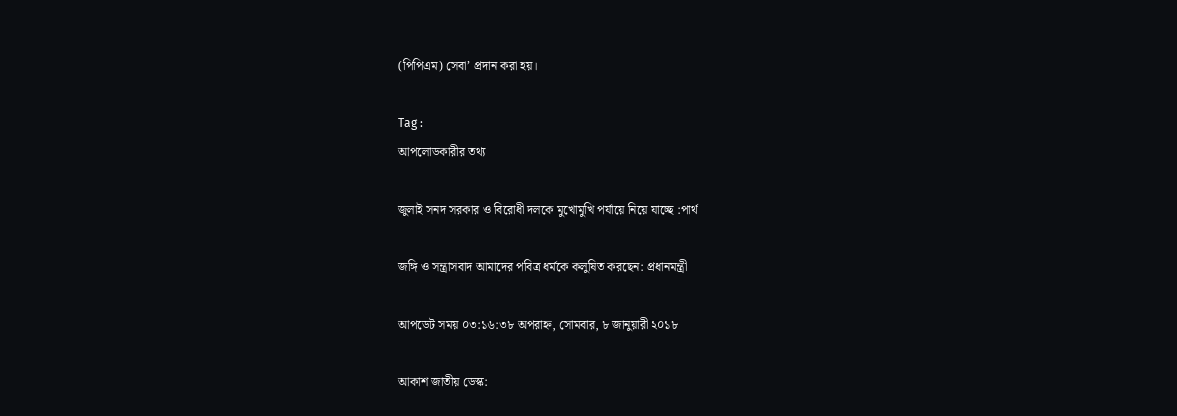(পিপিএম) সেবা’ প্রদান করা হয়।

Tag :
আপলোডকারীর তথ্য

জুলাই সনদ সরকার ও বিরোধী দলকে মুখোমুখি পর্যায়ে নিয়ে যাচ্ছে :পার্থ

জঙ্গি ও সন্ত্রাসবাদ আমাদের পবিত্র ধর্মকে কলুষিত করছেন: প্রধানমন্ত্রী

আপডেট সময় ০৩:১৬:৩৮ অপরাহ্ন, সোমবার, ৮ জানুয়ারী ২০১৮

আকাশ জাতীয় ডেস্ক: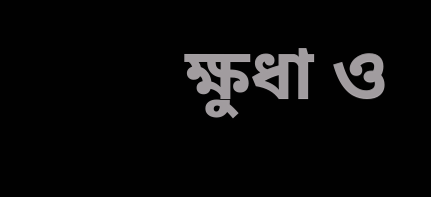ক্ষুধা ও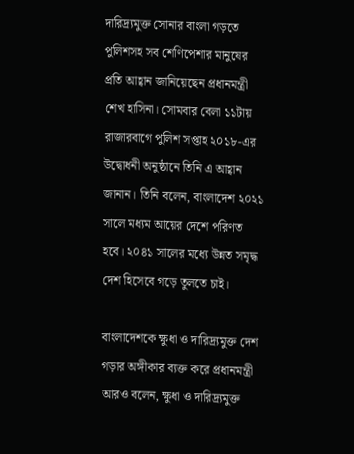দারিদ্র্যমুক্ত সোনার বাংলা গড়তে পুলিশসহ সব শেণিপেশার মানুষের প্রতি আহ্বান জানিয়েছেন প্রধানমন্ত্রী শেখ হাসিনা। সোমবার বেলা ১১টায় রাজারবাগে পুলিশ সপ্তাহ ২০১৮-এর উদ্বোধনী অনুষ্ঠানে তিনি এ আহ্বান জানান। তিনি বলেন, বাংলাদেশ ২০২১ সালে মধ্যম আয়ের দেশে পরিণত হবে। ২০৪১ সালের মধ্যে উন্নত সমৃদ্ধ দেশ হিসেবে গড়ে তুলতে চাই।

বাংলাদেশকে ক্ষুধা ও দারিদ্র্যমুক্ত দেশ গড়ার অঙ্গীকার ব্যক্ত করে প্রধানমন্ত্রী আরও বলেন, ক্ষুধা ও দারিদ্র্যমুক্ত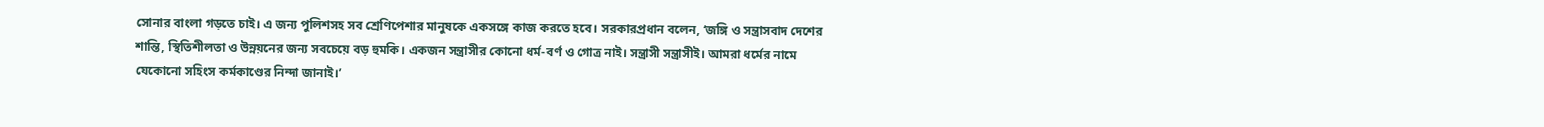সোনার বাংলা গড়তে চাই। এ জন্য পুলিশসহ সব শ্রেণিপেশার মানুষকে একসঙ্গে কাজ করতে হবে। সরকারপ্রধান বলেন, ‘জঙ্গি ও সন্ত্রাসবাদ দেশের শান্তি, স্থিতিশীলতা ও উন্নয়নের জন্য সবচেয়ে বড় হুমকি। একজন সন্ত্রাসীর কোনো ধর্ম-বর্ণ ও গোত্র নাই। সন্ত্রাসী সন্ত্রাসীই। আমরা ধর্মের নামে যেকোনো সহিংস কর্মকাণ্ডের নিন্দা জানাই।’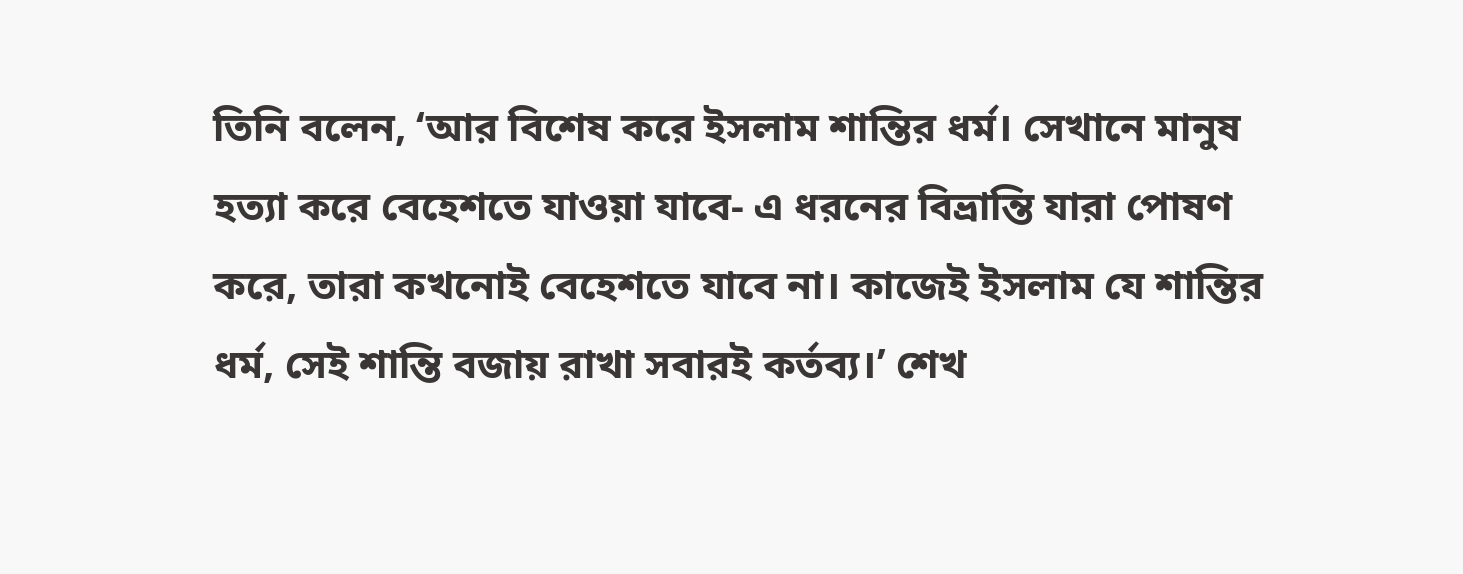তিনি বলেন, ‘আর বিশেষ করে ইসলাম শান্তির ধর্ম। সেখানে মানুষ হত্যা করে বেহেশতে যাওয়া যাবে- এ ধরনের বিভ্রান্তি যারা পোষণ করে, তারা কখনোই বেহেশতে যাবে না। কাজেই ইসলাম যে শান্তির ধর্ম, সেই শান্তি বজায় রাখা সবারই কর্তব্য।’ শেখ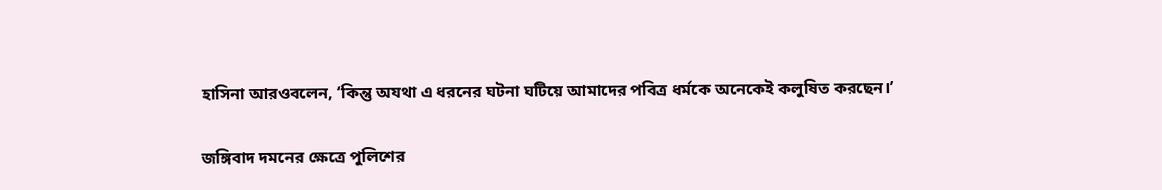হাসিনা আরওবলেন, ‘কিন্তু অযথা এ ধরনের ঘটনা ঘটিয়ে আমাদের পবিত্র ধর্মকে অনেকেই কলুষিত করছেন।’

জঙ্গিবাদ দমনের ক্ষেত্রে পুলিশের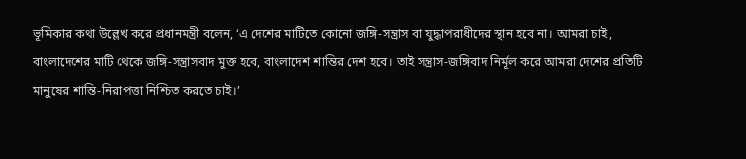ভূমিকার কথা উল্লেখ করে প্রধানমন্ত্রী বলেন, ‘এ দেশের মাটিতে কোনো জঙ্গি-সন্ত্রাস বা যুদ্ধাপরাধীদের স্থান হবে না। আমরা চাই, বাংলাদেশের মাটি থেকে জঙ্গি-সন্ত্রাসবাদ মুক্ত হবে, বাংলাদেশ শান্তির দেশ হবে। তাই সন্ত্রাস-জঙ্গিবাদ নির্মূল করে আমরা দেশের প্রতিটি মানুষের শান্তি-নিরাপত্তা নিশ্চিত করতে চাই।’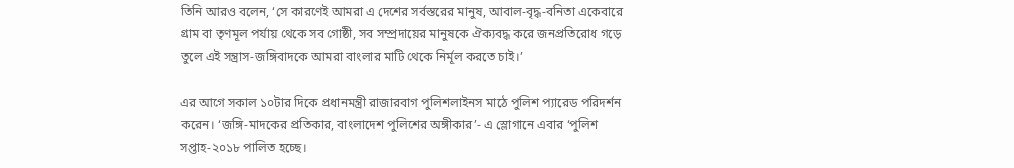তিনি আরও বলেন, ‘সে কারণেই আমরা এ দেশের সর্বস্তরের মানুষ, আবাল-বৃদ্ধ-বনিতা একেবারে গ্রাম বা তৃণমূল পর্যায় থেকে সব গোষ্ঠী, সব সম্প্রদায়ের মানুষকে ঐক্যবদ্ধ করে জনপ্রতিরোধ গড়ে তুলে এই সন্ত্রাস-জঙ্গিবাদকে আমরা বাংলার মাটি থেকে নির্মূল করতে চাই।’

এর আগে সকাল ১০টার দিকে প্রধানমন্ত্রী রাজারবাগ পুলিশলাইনস মাঠে পুলিশ প্যারেড পরিদর্শন করেন। ‘জঙ্গি-মাদকের প্রতিকার, বাংলাদেশ পুলিশের অঙ্গীকার’- এ স্লোগানে এবার ‘পুলিশ সপ্তাহ-২০১৮ পালিত হচ্ছে।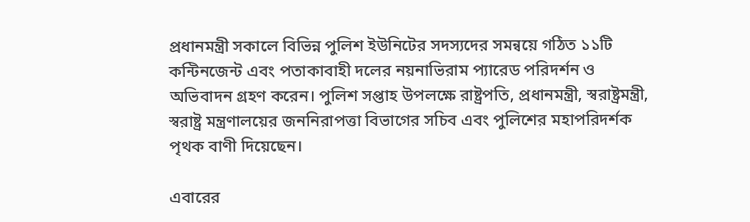প্রধানমন্ত্রী সকালে বিভিন্ন পুলিশ ইউনিটের সদস্যদের সমন্বয়ে গঠিত ১১টি কন্টিনজেন্ট এবং পতাকাবাহী দলের নয়নাভিরাম প্যারেড পরিদর্শন ও অভিবাদন গ্রহণ করেন। পুলিশ সপ্তাহ উপলক্ষে রাষ্ট্রপতি, প্রধানমন্ত্রী, স্বরাষ্ট্রমন্ত্রী, স্বরাষ্ট্র মন্ত্রণালয়ের জননিরাপত্তা বিভাগের সচিব এবং পুলিশের মহাপরিদর্শক পৃথক বাণী দিয়েছেন।

এবারের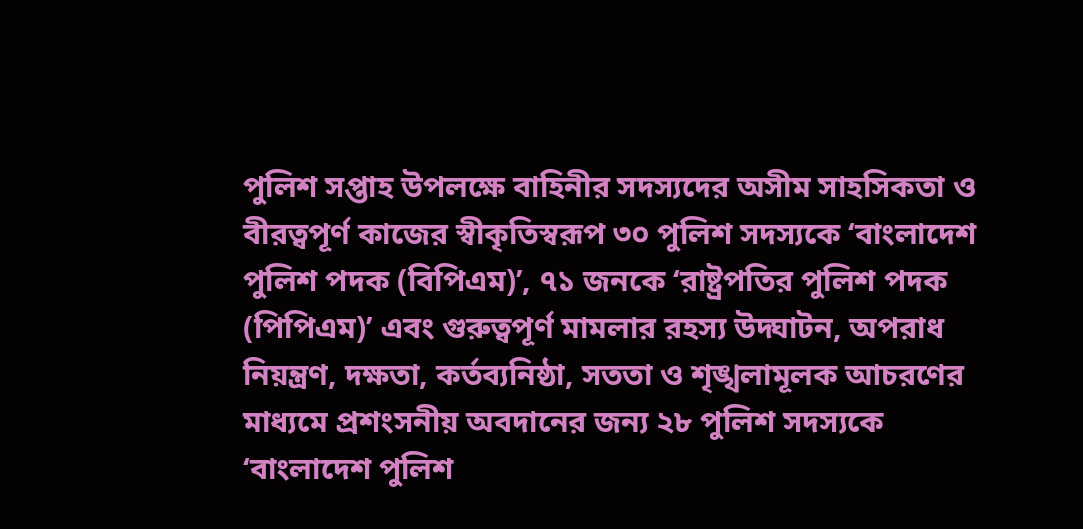পুলিশ সপ্তাহ উপলক্ষে বাহিনীর সদস্যদের অসীম সাহসিকতা ও বীরত্বপূর্ণ কাজের স্বীকৃতিস্বরূপ ৩০ পুলিশ সদস্যকে ‘বাংলাদেশ পুলিশ পদক (বিপিএম)’, ৭১ জনকে ‘রাষ্ট্রপতির পুলিশ পদক (পিপিএম)’ এবং গুরুত্বপূর্ণ মামলার রহস্য উদ্ঘাটন, অপরাধ নিয়ন্ত্রণ, দক্ষতা, কর্তব্যনিষ্ঠা, সততা ও শৃঙ্খলামূলক আচরণের মাধ্যমে প্রশংসনীয় অবদানের জন্য ২৮ পুলিশ সদস্যকে ‘বাংলাদেশ পুলিশ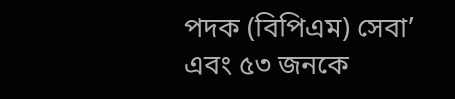পদক (বিপিএম) সেবা’ এবং ৫৩ জনকে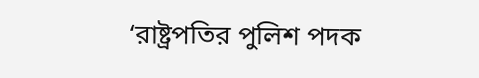‘রাষ্ট্রপতির পুলিশ পদক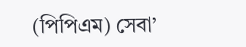(পিপিএম) সেবা’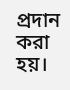প্রদান করা হয়।